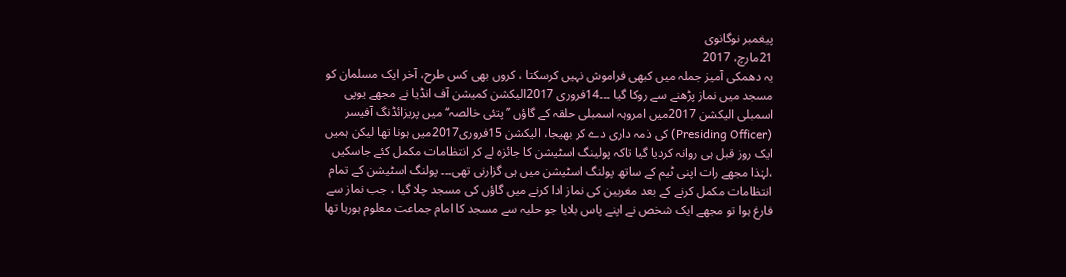پیغمبر نوگانوی
21مارچ، 2017
یہ دھمکی آمیز جملہ میں کبھی فراموش نہیں کرسکتا ، کروں بھی کس طرح، آخر ایک مسلمان کو مسجد میں نماز پڑھنے سے روکا گیا ۔۔۔14فروری 2017الیکشن کمیشن آف انڈیا نے مجھے یوپی اسمبلی الیکشن 2017میں امروہہ اسمبلی حلقہ کے گاؤں ’’پتئی خالصہ‘‘ میں پریزائڈنگ آفیسر (Presiding Officer) کی ذمہ داری دے کر بھیجا، الیکشن 15فروری2017میں ہونا تھا لیکن ہمیں ایک روز قبل ہی روانہ کردیا گیا تاکہ پولینگ اسٹیشن کا جائزہ لے کر انتظامات مکمل کئے جاسکیں ،لہٰذا مجھے رات اپنی ٹیم کے ساتھ پولنگ اسٹیشن میں ہی گزارنی تھی۔۔۔ پولنگ اسٹیشن کے تمام انتظامات مکمل کرنے کے بعد مغربین کی نماز ادا کرنے میں گاؤں کی مسجد چلا گیا ، جب نماز سے فارغ ہوا تو مجھے ایک شخص نے اپنے پاس بلایا جو حلیہ سے مسجد کا امام جماعت معلوم ہورہا تھا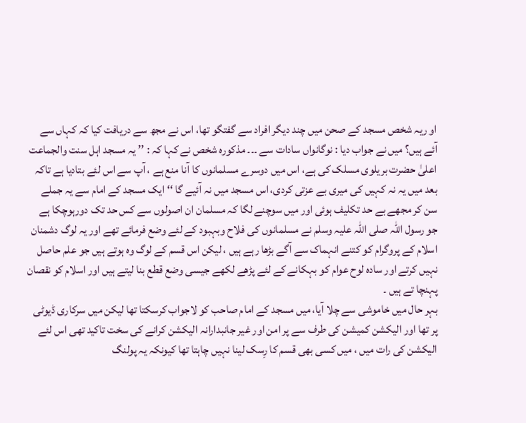او ریہ شخص مسجد کے صحن میں چند دیگر افراد سے گفتگو تھا، اس نے مجھ سے دریافت کیا کہ کہاں سے آئے ہیں؟ میں نے جواب دیا : نوگانواں سادات سے ۔۔۔ مذکورہ شخص نے کہا کہ : ’’ یہ مسجد اہل سنت والجماعت اعلیٰ حضرت بریلوی مسلک کی ہے، اس میں دوسرے مسلمانوں کا آنا منع ہے ، آپ سے اس لئے بتادیا ہے تاکہ بعد میں یہ نہ کہیں کی میری بے عزتی کردی، اس مسجد میں نہ آئیے گا ‘‘ ایک مسجد کے امام سے یہ جملے سن کر مجھے بے حد تکلیف ہوئی اور میں سوچنے لگا کہ مسلمان ان اصولوں سے کس حد تک دورہوچکا ہے جو رسول اللہ صلی اللہ علیہ وسلم نے مسلمانوں کی فلاح وبہبود کے لئے وضع فرمائے تھے اور یہ لوگ دشمنان اسلام کے پروگرام کو کتنے انہماک سے آگے بڑھا رہے ہیں ، لیکن اس قسم کے لوگ وہ ہوتے ہیں جو علم حاصل نہیں کرتے اور سادہ لوح عوام کو بہکانے کے لئے پڑھے لکھے جیسی وضع قطع بنا لیتے ہیں اور اسلام کو نقصان پہنچا تے ہیں ۔
بہر حال میں خاموشی سے چلا آیا، میں مسجد کے امام صاحب کو لاجواب کرسکتا تھا لیکن میں سرکاری ڈیوٹی پر تھا اور الیکشن کمیشن کی طرف سے پر امن اور غیر جانبدارانہ الیکشن کرانے کی سخت تاکید تھی اس لئے الیکشن کی رات میں ، میں کسی بھی قسم کا رِسک لینا نہیں چاہتا تھا کیونکہ یہ پولنگ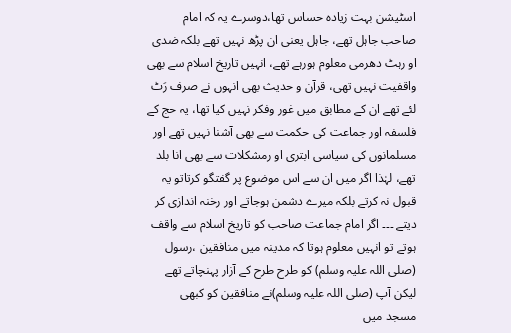اسٹیشن بہت زیادہ حساس تھا،دوسرے یہ کہ امام صاحب جاہل تھے، جاہل یعنی ان پڑھ نہیں تھے بلکہ ضدی او رہٹ دھرمی معلوم ہورہے تھے، انہیں تاریخ اسلام سے بھی واقفیت نہیں تھی، قرآن و حدیث بھی انہوں نے صرف رَٹ لئے تھے ان کے مطابق میں غور وفکر نہیں کیا تھا، یہ حج کے فلسفہ اور جماعت کی حکمت سے بھی آشنا نہیں تھے اور مسلمانوں کی سیاسی ابتری او رمشکلات سے بھی انا بلد تھے، لہٰذا اگر میں ان سے اس موضوع پر گفتگو کرتاتو یہ قبول نہ کرتے بلکہ میرے دشمن ہوجاتے اور رخنہ اندازی کر دیتے ۔۔۔ اگر امام جماعت صاحب کو تاریخ اسلام سے واقف ہوتے تو انہیں معلوم ہوتا کہ مدینہ میں منافقین ،رسول (صلی اللہ علیہ وسلم) کو طرح طرح کے آزار پہنچاتے تھے لیکن آپ (صلی اللہ علیہ وسلم)نے منافقین کو کبھی مسجد میں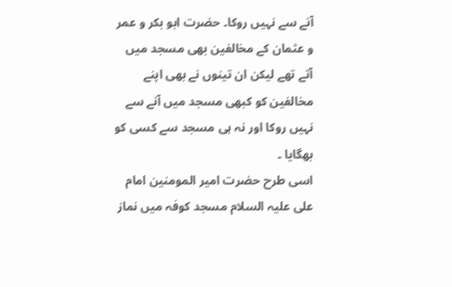آنے سے نہیں روکا۔ حضرت ابو بکر و عمر و عثمان کے مخالفین بھی مسجد میں آتے تھے لیکن ان تینوں نے بھی اپنے مخالفین کو کبھی مسجد میں آنے سے نہیں روکا اور نہ ہی مسجد سے کسی کو بھگایا ۔
اسی طرح حضرت امیر المومنین امام علی علیہ السلام مسجد کوفہ میں نماز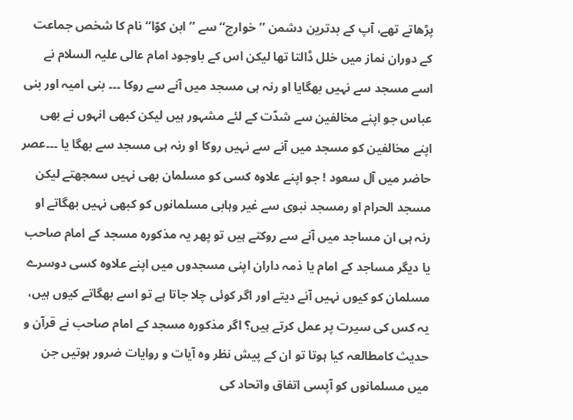پڑھاتے تھے، آپ کے بدترین دشمن ’’ خوارج‘‘ سے ’’ ابن کوّا‘‘ نام کا شخص جماعت کے دوران نماز میں خلل ڈالتا تھا لیکن اس کے باوجود امام عالی علیہ السلام نے اسے مسجد سے نہیں بھگایا او رنہ ہی مسجد میں آنے سے روکا ۔۔۔ بنی امیہ اور بنی عباس جو اپنے مخالفین سے شدّت کے لئے مشہور ہیں لیکن کبھی انہوں نے بھی اپنے مخالفین کو مسجد میں آنے سے نہیں روکا او رنہ ہی مسجد سے بھگا یا ۔۔۔عصر حاضر میں آل سعود ! جو اپنے علاوہ کسی کو مسلمان بھی نہیں سمجھتے لیکن مسجد الحرام او رمسجد نبوی سے غیر وہابی مسلمانوں کو کبھی نہیں بھگاتے او رنہ ہی ان مساجد میں آنے سے روکتے ہیں تو پھر یہ مذکورہ مسجد کے امام صاحب یا دیگر مساجد کے امام یا ذمہ داران اپنی مسجدوں میں اپنے علاوہ کسی دوسرے مسلمان کو کیوں نہیں آنے دیتے اور اگر کوئی چلا جاتا ہے تو اسے بھگاتے کیوں ہیں، یہ کس کی سیرت پر عمل کرتے ہیں؟ اگر مذکورہ مسجد کے امام صاحب نے قرآن و حدیث کامطالعہ کیا ہوتا تو ان کے پیش نظر وہ آیات و روایات ضرور ہوتیں جن میں مسلمانوں کو آپسی اتفاق واتحاد کی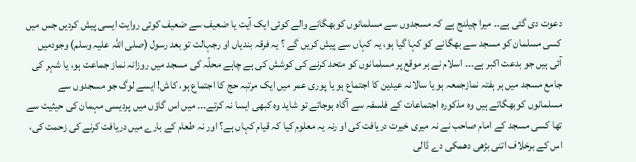دعوت دی گئی ہے۔۔ میرا چیلنج ہے کہ مسجدوں سے مسلمانوں کوبھگانے والے کوئی ایک آیت یا ضعیف سے ضعیف کوئی روایت ایسی پیش کردیں جس میں کسی مسلمان کو مسجد سے بھگانے کو کہا گیا ہو، یہ کہاں سے پیش کریں گے ؟ یہ فرقہ بندیاں او رجہالت تو بعد رسول (صلی اللہ علیہ وسلم) وجودمیں آئی ہیں جو بدعت اکبر ہے۔۔۔ اسلام نے ہر موقع پر مسلمانوں کو متحد کرنے کی کوشش کی ہے چاہے محلّہ کی مسجد میں روزانہ نماز جماعت ہو، یا شہر کی جامع مسجد میں ہر ہفتہ نمازجمعہ ہو یا سالانہ عیدین کا اجتماع ہو یا پوری عمر میں ایک مرتبہ حج کا اجتماع ہو، کاش! ایسے لوگ جو مسجدوں سے مسلمانوں کوبھگاتے ہیں وہ مذکورہ اجتماعات کے فلسفہ سے آگاہ ہوجاتے تو شاید وہ کبھی ایسا نہ کرتے۔۔۔ میں اس گاؤں میں پردیسی مہمان کی حیثیت سے تھا کسی مسجد کے امام صاحب نے نہ میری خیرت دریافت کی او رنہ یہ معلوم کیا کہ قیام کہاں ہے؟ اور نہ طعام کے بارے میں دریافت کرنے کی زحمت کی، اس کے برخلاف اتنی بڑھی دھمکی دے ڈالی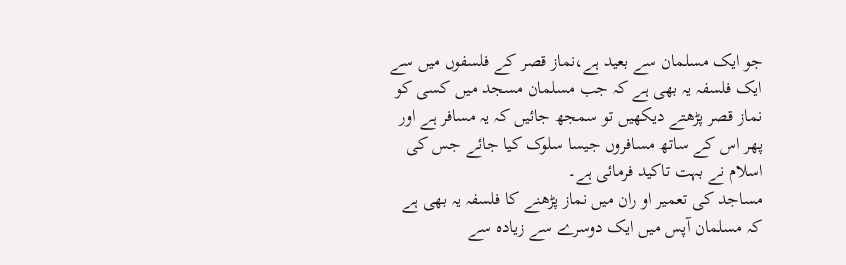جو ایک مسلمان سے بعید ہے،نماز قصر کے فلسفوں میں سے ایک فلسفہ یہ بھی ہے کہ جب مسلمان مسجد میں کسی کو نماز قصر پڑھتے دیکھیں تو سمجھ جائیں کہ یہ مسافر ہے اور پھر اس کے ساتھ مسافروں جیسا سلوک کیا جائے جس کی اسلام نے بہت تاکید فرمائی ہے۔
مساجد کی تعمیر او ران میں نماز پڑھنے کا فلسفہ یہ بھی ہے کہ مسلمان آپس میں ایک دوسرے سے زیادہ سے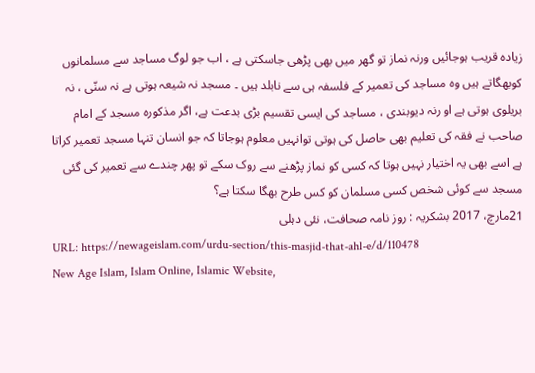زیادہ قریب ہوجائیں ورنہ نماز تو گھر میں بھی پڑھی جاسکتی ہے ، اب جو لوگ مساجد سے مسلمانوں کوبھگاتے ہیں وہ مساجد کی تعمیر کے فلسفہ ہی سے نابلد ہیں ۔ مسجد نہ شیعہ ہوتی ہے نہ سنّی ، نہ بریلوی ہوتی ہے او رنہ دیوبندی ، مساجد کی ایسی تقسیم بڑی بدعت ہے، اگر مذکورہ مسجد کے امام صاحب نے فقہ کی تعلیم بھی حاصل کی ہوتی توانہیں معلوم ہوجاتا کہ جو انسان تنہا مسجد تعمیر کراتا ہے اسے بھی یہ اختیار نہیں ہوتا کہ کسی کو نماز پڑھنے سے روک سکے تو پھر چندے سے تعمیر کی گئی مسجد سے کوئی شخص کسی مسلمان کو کس طرح بھگا سکتا ہے؟
21مارچ، 2017 بشکریہ : روز نامہ صحافت، نئی دہلی
URL: https://newageislam.com/urdu-section/this-masjid-that-ahl-e/d/110478
New Age Islam, Islam Online, Islamic Website,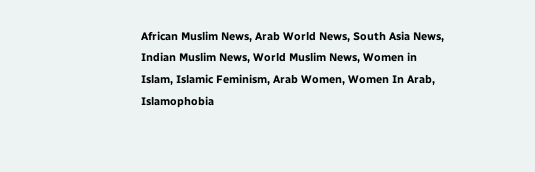African Muslim News, Arab World News, South Asia News, Indian Muslim News, World Muslim News, Women in Islam, Islamic Feminism, Arab Women, Women In Arab, Islamophobia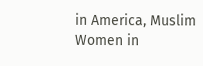in America, Muslim Women in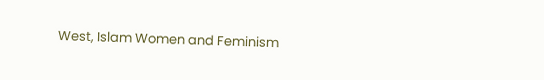West, Islam Women and Feminism